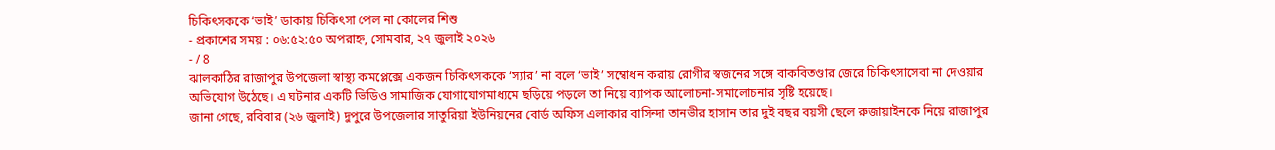চিকিৎসককে ‘ভাই’ ডাকায় চিকিৎসা পেল না কোলের শিশু
- প্রকাশের সময় : ০৬:৫২:৫০ অপরাহ্ন, সোমবার, ২৭ জুলাই ২০২৬
- / 8
ঝালকাঠির রাজাপুর উপজেলা স্বাস্থ্য কমপ্লেক্সে একজন চিকিৎসককে ‘স্যার’ না বলে ‘ভাই’ সম্বোধন করায় রোগীর স্বজনের সঙ্গে বাকবিতণ্ডার জেরে চিকিৎসাসেবা না দেওয়ার অভিযোগ উঠেছে। এ ঘটনার একটি ভিডিও সামাজিক যোগাযোগমাধ্যমে ছড়িয়ে পড়লে তা নিয়ে ব্যাপক আলোচনা-সমালোচনার সৃষ্টি হয়েছে।
জানা গেছে, রবিবার (২৬ জুলাই) দুপুরে উপজেলার সাতুরিয়া ইউনিয়নের বোর্ড অফিস এলাকার বাসিন্দা তানভীর হাসান তার দুই বছর বয়সী ছেলে রুজায়াইনকে নিয়ে রাজাপুর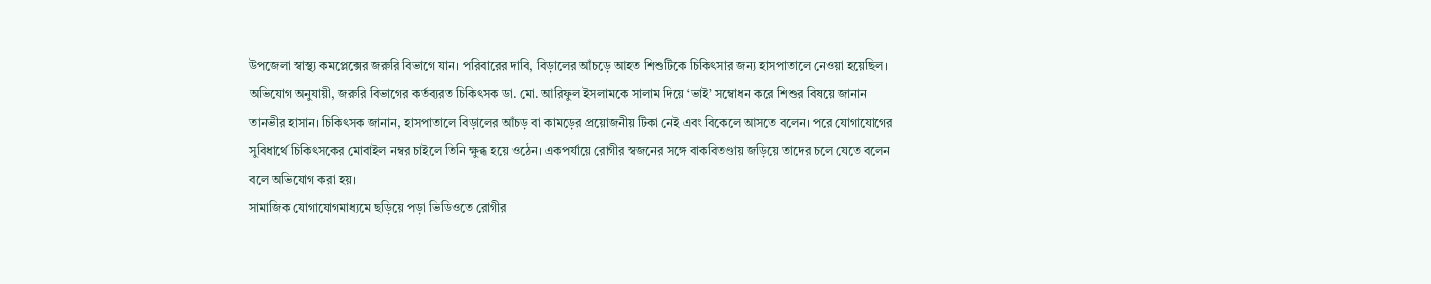উপজেলা স্বাস্থ্য কমপ্লেক্সের জরুরি বিভাগে যান। পরিবারের দাবি, বিড়ালের আঁচড়ে আহত শিশুটিকে চিকিৎসার জন্য হাসপাতালে নেওয়া হয়েছিল।
অভিযোগ অনুযায়ী, জরুরি বিভাগের কর্তব্যরত চিকিৎসক ডা. মো. আরিফুল ইসলামকে সালাম দিয়ে ‘ভাই’ সম্বোধন করে শিশুর বিষয়ে জানান তানভীর হাসান। চিকিৎসক জানান, হাসপাতালে বিড়ালের আঁচড় বা কামড়ের প্রয়োজনীয় টিকা নেই এবং বিকেলে আসতে বলেন। পরে যোগাযোগের সুবিধার্থে চিকিৎসকের মোবাইল নম্বর চাইলে তিনি ক্ষুব্ধ হয়ে ওঠেন। একপর্যায়ে রোগীর স্বজনের সঙ্গে বাকবিতণ্ডায় জড়িয়ে তাদের চলে যেতে বলেন বলে অভিযোগ করা হয়।
সামাজিক যোগাযোগমাধ্যমে ছড়িয়ে পড়া ভিডিওতে রোগীর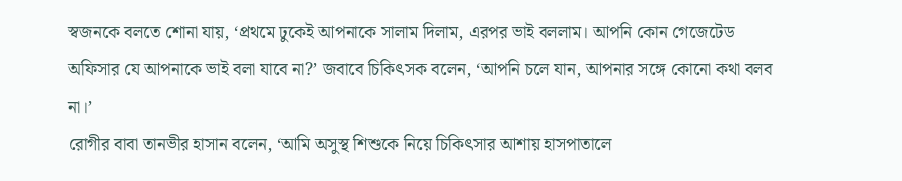স্বজনকে বলতে শোনা যায়, ‘প্রথমে ঢুকেই আপনাকে সালাম দিলাম, এরপর ভাই বললাম। আপনি কোন গেজেটেড অফিসার যে আপনাকে ভাই বলা যাবে না?’ জবাবে চিকিৎসক বলেন, ‘আপনি চলে যান, আপনার সঙ্গে কোনো কথা বলব না।’
রোগীর বাবা তানভীর হাসান বলেন, ‘আমি অসুস্থ শিশুকে নিয়ে চিকিৎসার আশায় হাসপাতালে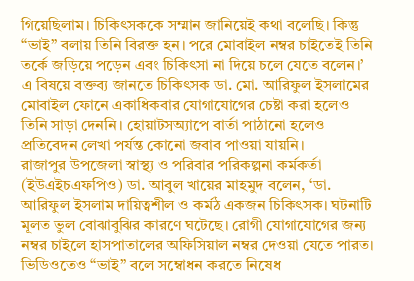গিয়েছিলাম। চিকিৎসককে সম্মান জানিয়েই কথা বলেছি। কিন্তু “ভাই” বলায় তিনি বিরক্ত হন। পরে মোবাইল নম্বর চাইতেই তিনি তর্কে জড়িয়ে পড়েন এবং চিকিৎসা না দিয়ে চলে যেতে বলেন।’
এ বিষয়ে বক্তব্য জানতে চিকিৎসক ডা. মো. আরিফুল ইসলামের মোবাইল ফোনে একাধিকবার যোগাযোগের চেষ্টা করা হলেও তিনি সাড়া দেননি। হোয়াটসঅ্যাপে বার্তা পাঠানো হলেও প্রতিবেদন লেখা পর্যন্ত কোনো জবাব পাওয়া যায়নি।
রাজাপুর উপজেলা স্বাস্থ্য ও পরিবার পরিকল্পনা কর্মকর্তা (ইউএইচএফপিও) ডা. আবুল খায়ের মাহমুদ বলেন, ‘ডা. আরিফুল ইসলাম দায়িত্বশীল ও কর্মঠ একজন চিকিৎসক। ঘটনাটি মূলত ভুল বোঝাবুঝির কারণে ঘটেছে। রোগী যোগাযোগের জন্য নম্বর চাইলে হাসপাতালের অফিসিয়াল নম্বর দেওয়া যেতে পারত। ভিডিওতেও “ভাই” বলে সম্বোধন করতে নিষেধ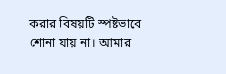করার বিষয়টি স্পষ্টভাবে শোনা যায় না। আমার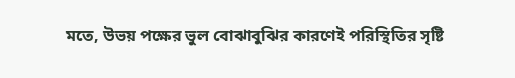মতে, উভয় পক্ষের ভুল বোঝাবুঝির কারণেই পরিস্থিতির সৃষ্টি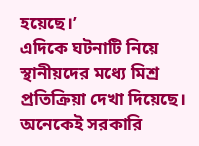হয়েছে।’
এদিকে ঘটনাটি নিয়ে স্থানীয়দের মধ্যে মিশ্র প্রতিক্রিয়া দেখা দিয়েছে। অনেকেই সরকারি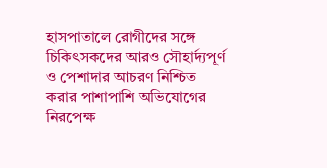হাসপাতালে রোগীদের সঙ্গে চিকিৎসকদের আরও সৌহার্দ্যপূর্ণ ও পেশাদার আচরণ নিশ্চিত করার পাশাপাশি অভিযোগের নিরপেক্ষ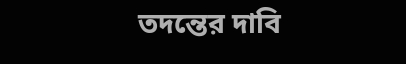তদন্তের দাবি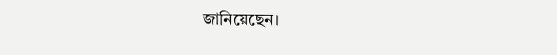জানিয়েছেন।